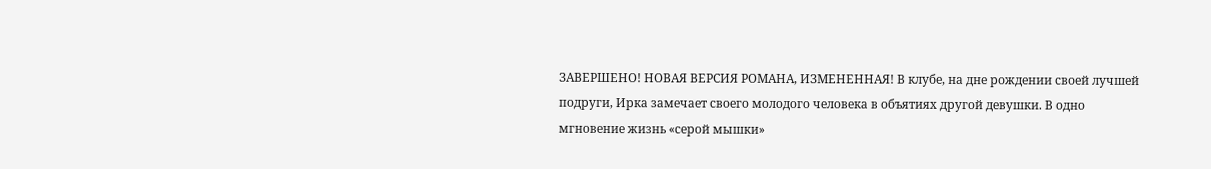ЗАВЕРШЕНО! НОВАЯ ВЕРСИЯ РОМАНА, ИЗМЕНЕННАЯ! В клубе, на дне рождении своей лучшей подруги, Ирка замечает своего молодого человека в объятиях другой девушки. В одно мгновение жизнь «серой мышки»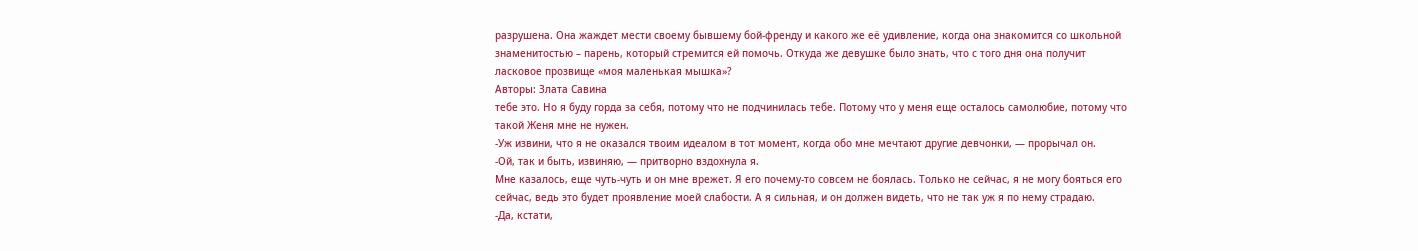разрушена. Она жаждет мести своему бывшему бой-френду и какого же её удивление, когда она знакомится со школьной знаменитостью – парень, который стремится ей помочь. Откуда же девушке было знать, что с того дня она получит ласковое прозвище «мoя маленькая мышка»?
Авторы: Злата Савина
тебе это. Но я буду горда за себя, потому что не подчинилась тебе. Потому что у меня еще осталось самолюбие, потому что такой Женя мне не нужен.
-Уж извини, что я не оказался твоим идеалом в тот момент, когда обо мне мечтают другие девчонки, — прорычал он.
-Ой, так и быть, извиняю, — притворно вздохнула я.
Мне казалось, еще чуть-чуть и он мне врежет. Я его почему-то совсем не боялась. Только не сейчас, я не могу бояться его сейчас, ведь это будет проявление моей слабости. А я сильная, и он должен видеть, что не так уж я по нему страдаю.
-Да, кстати,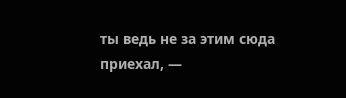ты ведь не за этим сюда приехал, —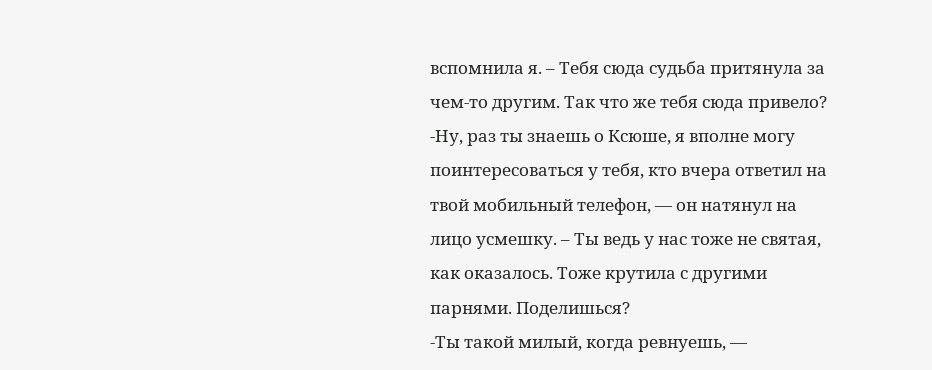вспомнила я. – Тебя сюда судьба притянула за чем-то другим. Так что же тебя сюда привело?
-Ну, раз ты знаешь о Ксюше, я вполне могу поинтересоваться у тебя, кто вчера ответил на твой мобильный телефон, — он натянул на лицо усмешку. – Ты ведь у нас тоже не святая, как оказалось. Тоже крутила с другими парнями. Поделишься?
-Ты такой милый, когда ревнуешь, —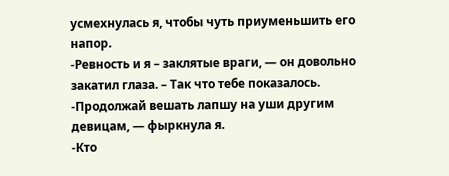усмехнулась я, чтобы чуть приуменьшить его напор.
-Ревность и я – заклятые враги, — он довольно закатил глаза. – Так что тебе показалось.
-Продолжай вешать лапшу на уши другим девицам, — фыркнула я.
-Кто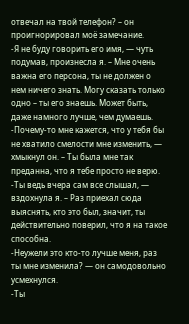отвечал на твой телефон? – он проигнорировал моё замечание.
-Я не буду говорить его имя, — чуть подумав, произнесла я. – Мне очень важна его персона, ты не должен о нем ничего знать. Могу сказать только одно – ты его знаешь. Может быть, даже намного лучше, чем думаешь.
-Почему-то мне кажется, что у тебя бы не хватило смелости мне изменить, — хмыкнул он. – Ты была мне так преданна, что я тебе просто не верю.
-Ты ведь вчера сам все слышал, — вздохнула я. – Раз приехал сюда выяснять, кто это был, значит, ты действительно поверил, что я на такое способна.
-Неужели это кто-то лучше меня, раз ты мне изменила? — он самодовольно усмехнулся.
-Ты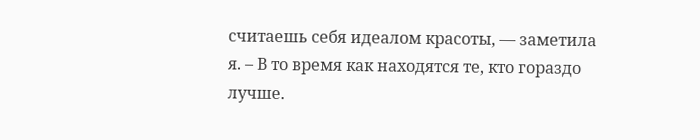считаешь себя идеалом красоты, — заметила я. – В то время как находятся те, кто гораздо лучше.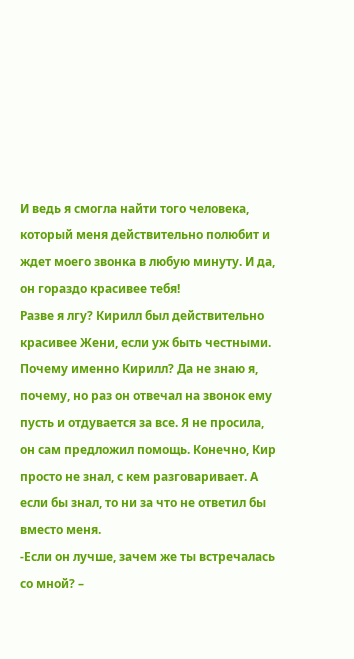И ведь я смогла найти того человека, который меня действительно полюбит и ждет моего звонка в любую минуту. И да, он гораздо красивее тебя!
Разве я лгу? Кирилл был действительно красивее Жени, если уж быть честными. Почему именно Кирилл? Да не знаю я, почему, но раз он отвечал на звонок ему пусть и отдувается за все. Я не просила, он сам предложил помощь. Конечно, Кир просто не знал, с кем разговаривает. А если бы знал, то ни за что не ответил бы вместо меня.
-Если он лучше, зачем же ты встречалась со мной? –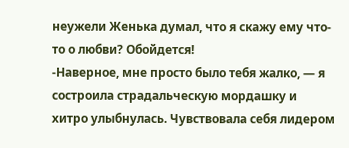неужели Женька думал, что я скажу ему что-то о любви? Обойдется!
-Наверное, мне просто было тебя жалко, — я состроила страдальческую мордашку и хитро улыбнулась. Чувствовала себя лидером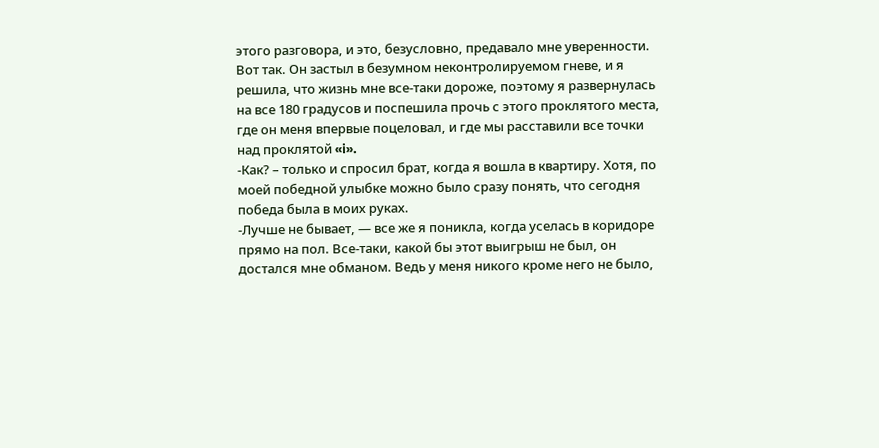этого разговора, и это, безусловно, предавало мне уверенности.
Вот так. Он застыл в безумном неконтролируемом гневе, и я решила, что жизнь мне все-таки дороже, поэтому я развернулась на все 180 градусов и поспешила прочь с этого проклятого места, где он меня впервые поцеловал, и где мы расставили все точки над проклятой «i».
-Как? – только и спросил брат, когда я вошла в квартиру. Хотя, по моей победной улыбке можно было сразу понять, что сегодня победа была в моих руках.
-Лучше не бывает, — все же я поникла, когда уселась в коридоре прямо на пол. Все-таки, какой бы этот выигрыш не был, он достался мне обманом. Ведь у меня никого кроме него не было,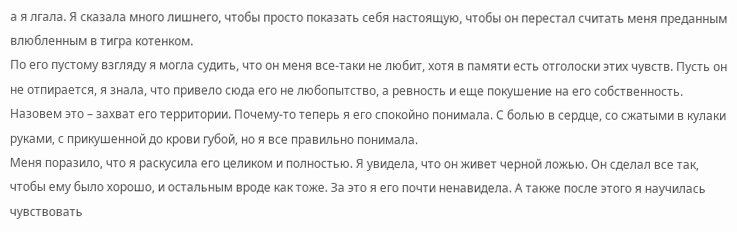а я лгала. Я сказала много лишнего, чтобы просто показать себя настоящую, чтобы он перестал считать меня преданным влюбленным в тигра котенком.
По его пустому взгляду я могла судить, что он меня все-таки не любит, хотя в памяти есть отголоски этих чувств. Пусть он не отпирается, я знала, что привело сюда его не любопытство, а ревность и еще покушение на его собственность. Назовем это – захват его территории. Почему-то теперь я его спокойно понимала. С болью в сердце, со сжатыми в кулаки руками, с прикушенной до крови губой, но я все правильно понимала.
Меня поразило, что я раскусила его целиком и полностью. Я увидела, что он живет черной ложью. Он сделал все так, чтобы ему было хорошо, и остальным вроде как тоже. За это я его почти ненавидела. А также после этого я научилась чувствовать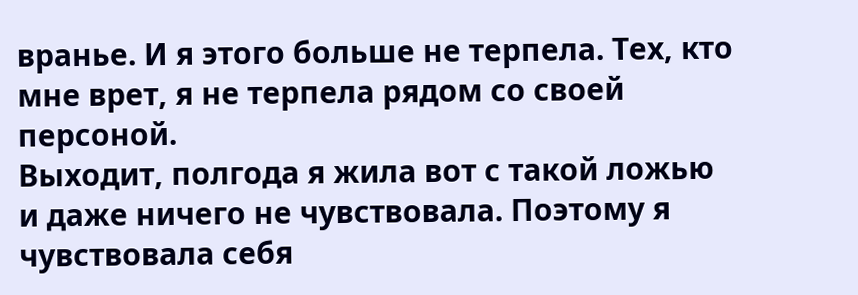вранье. И я этого больше не терпела. Тех, кто мне врет, я не терпела рядом со своей персоной.
Выходит, полгода я жила вот с такой ложью и даже ничего не чувствовала. Поэтому я чувствовала себя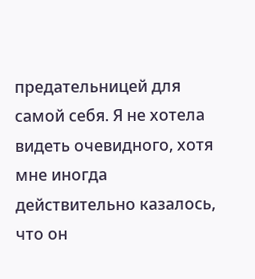предательницей для самой себя. Я не хотела видеть очевидного, хотя мне иногда действительно казалось, что он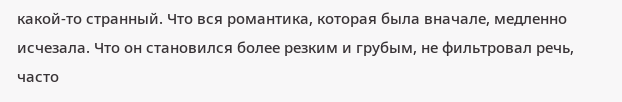какой-то странный. Что вся романтика, которая была вначале, медленно исчезала. Что он становился более резким и грубым, не фильтровал речь, часто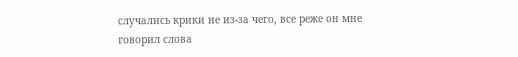случались крики не из-за чего, все реже он мне говорил слова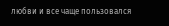любви и все чаще пользовался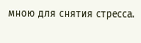мною для снятия стресса.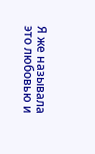Я же называла это любовью и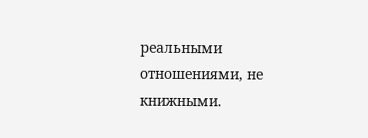реальными отношениями, не книжными.